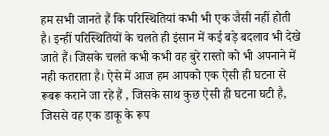हम सभी जानते हैं कि परिस्थितियां कभी भी एक जैसी नहीं होती है। इन्हीं परिस्थितियों के चलते ही इंसान में कई बड़े बदलाव भी देखे जाते हैं। जिसके चलते कभी कभी वह बुरे रास्तो को भी अपनाने में नही कतराता है। ऐसे में आज हम आपको एक ऐसी ही घटना से रूबरू कराने जा रहे हैं , जिसके साथ कुछ ऐसी ही घटना घटी है, जिससे वह एक डाकू के रूप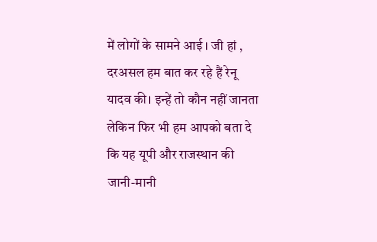में लोगों के सामने आई । जी हां , दरअसल हम बात कर रहे हैं रेनू यादव की। इन्हें तो कौन नहीं जानता लेकिन फिर भी हम आपको बता दे कि यह यूपी और राजस्थान की जानी-मानी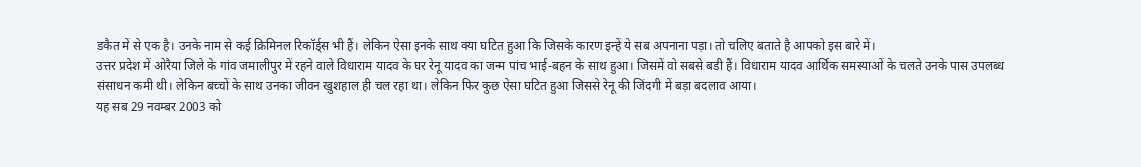डकैत में से एक है। उनके नाम से कई क्रिमिनल रिकॉर्ड्स भी हैं। लेकिन ऐसा इनके साथ क्या घटित हुआ कि जिसके कारण इन्हें ये सब अपनाना पड़ा। तो चलिए बताते है आपको इस बारे में।
उत्तर प्रदेश में ओरैया जिले के गांव जमालीपुर में रहने वाले विधाराम यादव के घर रेनू यादव का जन्म पांच भाई-बहन के साथ हुआ। जिसमें वो सबसे बडी हैं। विधाराम यादव आर्थिक समस्याओं के चलते उनके पास उपलब्ध संसाधन कमी थी। लेकिन बच्चों के साथ उनका जीवन खुशहाल ही चल रहा था। लेकिन फिर कुछ ऐसा घटित हुआ जिससे रेनू की जिंदगी में बड़ा बदलाव आया।
यह सब 29 नवम्बर 2003 को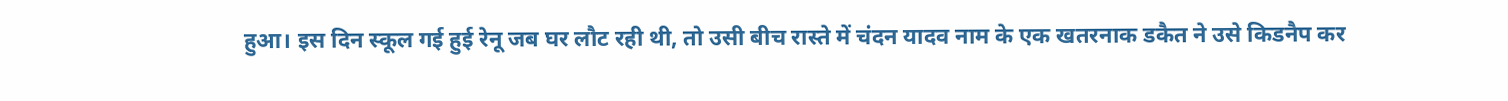हुआ। इस दिन स्कूल गई हुई रेनू जब घर लौट रही थी, तो उसी बीच रास्ते में चंदन यादव नाम के एक खतरनाक डकैत ने उसे किडनैप कर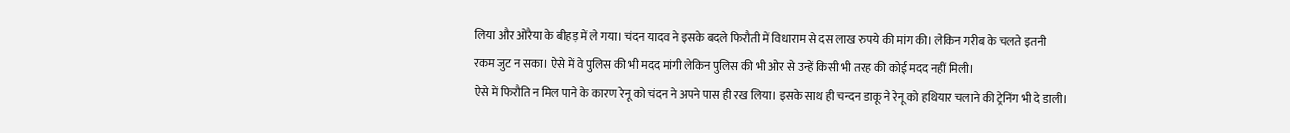लिया और ओरैया के बीहड़ में ले गया। चंदन यादव ने इसके बदले फिरौती में विधाराम से दस लाख रुपये की मांग की। लेकिन गरीब के चलते इतनी रकम जुट न सका। ऐसे में वे पुलिस की भी मदद मांगी लेकिन पुलिस की भी ओर से उन्हें किसी भी तरह की कोई मदद नहीं मिली।
ऐसे में फिरौति न मिल पाने के कारण रेनू को चंदन ने अपने पास ही रख लिया। इसके साथ ही चन्दन डाकू ने रेनू को हथियार चलाने की ट्रेनिंग भी दे डाली।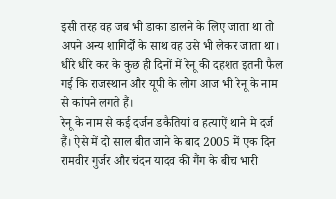इसी तरह वह जब भी डाका डालने के लिए जाता था तो अपने अन्य शागिर्दों के साथ वह उसे भी लेकर जाता था। धीरे धीरे कर के कुछ ही दिनों में रेनू की दहशत इतनी फैल गई कि राजस्थान और यूपी के लोग आज भी रेनू के नाम से कांपने लगते हैं।
रेनू के नाम से कई दर्जन डकैतियां व हत्याऐं थाने मे दर्ज हैं। ऐसे में दो साल बीत जाने के बाद 2005 में एक दिन रामवीर गुर्जर और चंदन यादव की गैंग के बीच भारी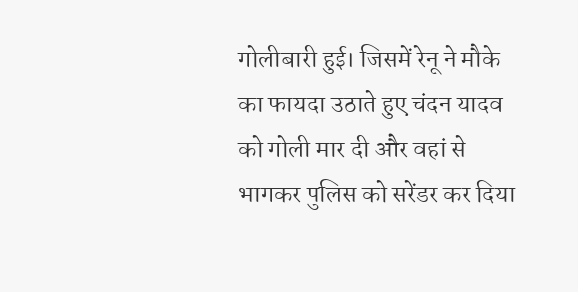गोलीबारी हुई। जिसमें रेनू ने मौके का फायदा उठाते हुए चंदन यादव को गोली मार दी और वहां से भागकर पुलिस को सरेंडर कर दिया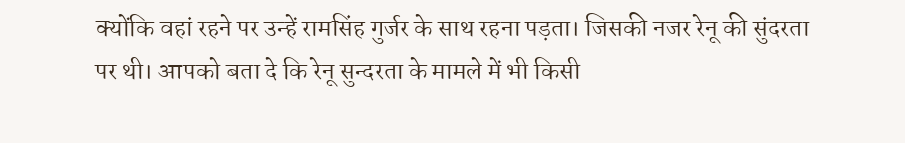क्योंकि वहां रहने पर उन्हें रामसिंह गुर्जर के साथ रहना पड़ता। जिसकी नजर रेनू की सुंदरता पर थी। आपको बता दे कि रेनू सुन्दरता के मामले में भी किसी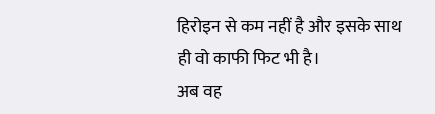हिरोइन से कम नहीं है और इसके साथ ही वो काफी फिट भी है।
अब वह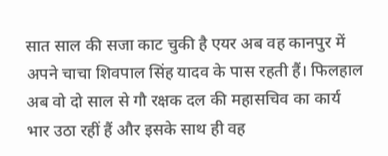सात साल की सजा काट चुकी है एयर अब वह कानपुर में अपने चाचा शिवपाल सिंह यादव के पास रहती हैं। फिलहाल अब वो दो साल से गौ रक्षक दल की महासचिव का कार्य भार उठा रहीं हैं और इसके साथ ही वह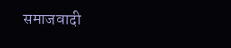समाजवादी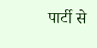पार्टी से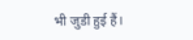भी जुडी हुई हैं।